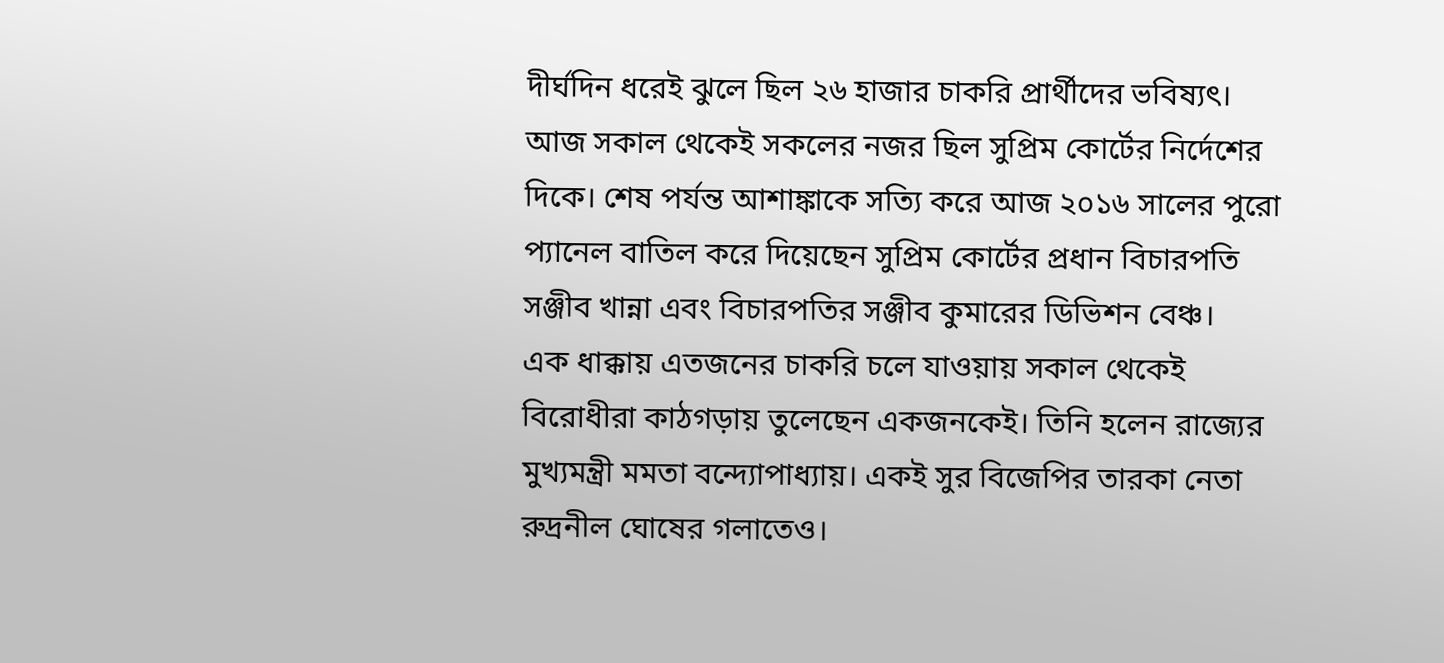দীর্ঘদিন ধরেই ঝুলে ছিল ২৬ হাজার চাকরি প্রার্থীদের ভবিষ্যৎ। আজ সকাল থেকেই সকলের নজর ছিল সুপ্রিম কোর্টের নির্দেশের দিকে। শেষ পর্যন্ত আশাঙ্কাকে সত্যি করে আজ ২০১৬ সালের পুরো প্যানেল বাতিল করে দিয়েছেন সুপ্রিম কোর্টের প্রধান বিচারপতি সঞ্জীব খান্না এবং বিচারপতির সঞ্জীব কুমারের ডিভিশন বেঞ্চ।
এক ধাক্কায় এতজনের চাকরি চলে যাওয়ায় সকাল থেকেই বিরোধীরা কাঠগড়ায় তুলেছেন একজনকেই। তিনি হলেন রাজ্যের মুখ্যমন্ত্রী মমতা বন্দ্যোপাধ্যায়। একই সুর বিজেপির তারকা নেতা রুদ্রনীল ঘোষের গলাতেও।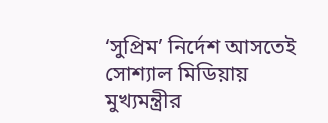‘সুপ্রিম’ নির্দেশ আসতেই সোশ্যাল মিডিয়ায় মুখ্যমন্ত্রীর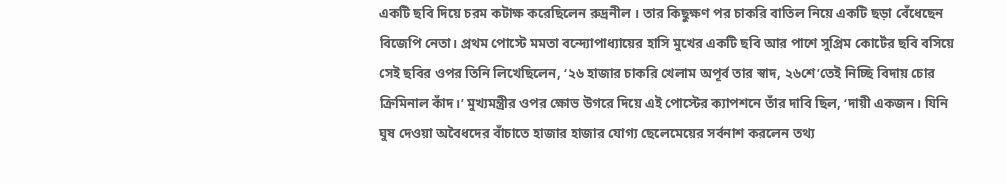একটি ছবি দিয়ে চরম কটাক্ষ করেছিলেন রুদ্রনীল । তার কিছুক্ষণ পর চাকরি বাতিল নিয়ে একটি ছড়া বেঁধেছেন বিজেপি নেতা। প্রথম পোস্টে মমতা বন্দ্যোপাধ্যায়ের হাসি মুখের একটি ছবি আর পাশে সুপ্রিম কোর্টের ছবি বসিয়ে সেই ছবির ওপর তিনি লিখেছিলেন, ‘২৬ হাজার চাকরি খেলাম অপূর্ব তার স্বাদ, ২৬শে’তেই নিচ্ছি বিদায় চোর ক্রিমিনাল কাঁদ।’ মুখ্যমন্ত্রীর ওপর ক্ষোভ উগরে দিয়ে এই পোস্টের ক্যাপশনে তাঁর দাবি ছিল, ‘দায়ী একজন। যিনি ঘুষ দেওয়া অবৈধদের বাঁচাতে হাজার হাজার যোগ্য ছেলেমেয়ের সর্বনাশ করলেন তথ্য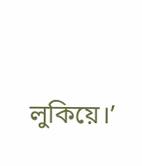লুকিয়ে।’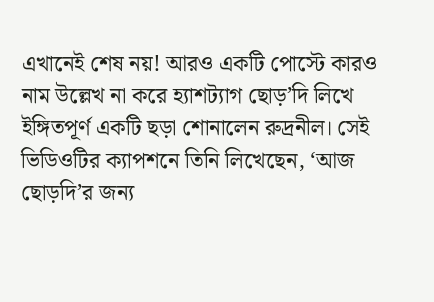এখানেই শেষ নয়! আরও একটি পোস্টে কারও নাম উল্লেখ না করে হ্যাশট্যাগ ছোড়’দি লিখে ইঙ্গিতপূর্ণ একটি ছড়া শোনালেন রুদ্রনীল। সেই ভিডিওটির ক্যাপশনে তিনি লিখেছেন, ‘আজ ছোড়দি’র জন্য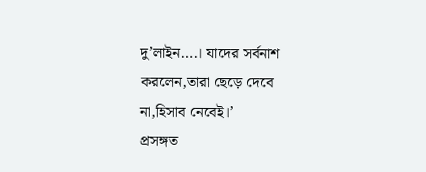দু’লাইন….। যাদের সর্বনাশ করলেন,তারা ছেড়ে দেবে না,হিসাব নেবেই।’
প্রসঙ্গত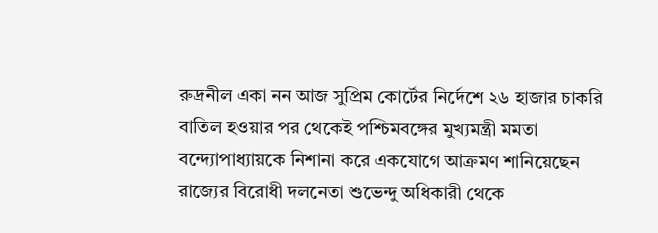রুদ্রনীল একা নন আজ সুপ্রিম কোর্টের নির্দেশে ২৬ হাজার চাকরি বাতিল হওয়ার পর থেকেই পশ্চিমবঙ্গের মুখ্যমন্ত্রী মমতা বন্দ্যোপাধ্যায়কে নিশানা করে একযোগে আক্রমণ শানিয়েছেন রাজ্যের বিরোধী দলনেতা শুভেন্দু অধিকারী থেকে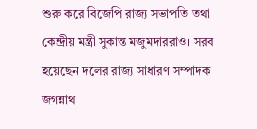শুরু করে বিজেপি রাজ্য সভাপতি তথা কেন্দ্রীয় মন্ত্রী সুকান্ত মজুমদাররাও। সরব হয়েছেন দলের রাজ্য সাধারণ সম্পাদক জগন্নাথ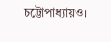চট্টোপাধ্যায়ও।